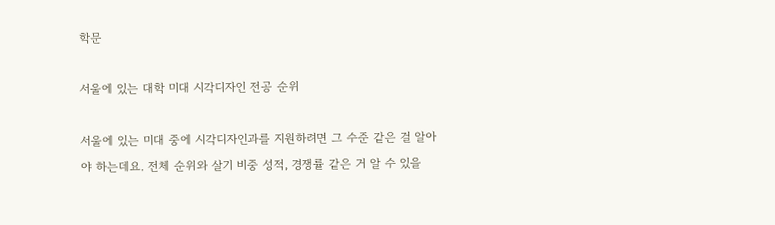학문

서울에 있는 대학 미대 시각디자인 전공 순위

서울에 있는 미대 중에 시각디자인과를 지원하려면 그 수준 같은 걸 알아야 하는데요. 전체 순위와 살기 비중 성적, 경쟁률 같은 거 알 수 있을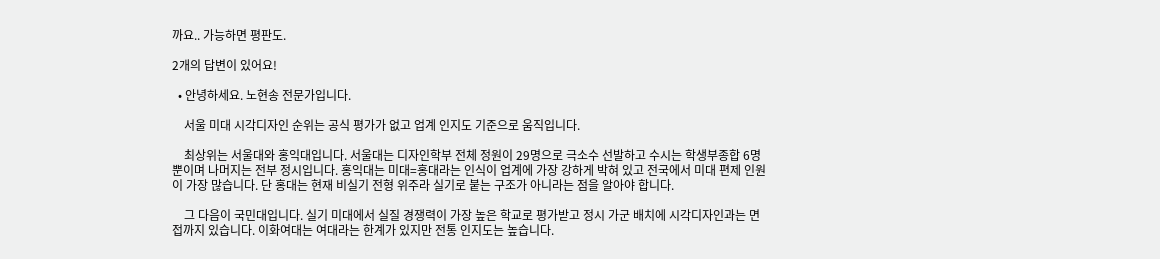까요.. 가능하면 평판도.

2개의 답변이 있어요!

  • 안녕하세요. 노현송 전문가입니다.

    서울 미대 시각디자인 순위는 공식 평가가 없고 업계 인지도 기준으로 움직입니다.

    최상위는 서울대와 홍익대입니다. 서울대는 디자인학부 전체 정원이 29명으로 극소수 선발하고 수시는 학생부종합 6명뿐이며 나머지는 전부 정시입니다. 홍익대는 미대=홍대라는 인식이 업계에 가장 강하게 박혀 있고 전국에서 미대 편제 인원이 가장 많습니다. 단 홍대는 현재 비실기 전형 위주라 실기로 붙는 구조가 아니라는 점을 알아야 합니다.

    그 다음이 국민대입니다. 실기 미대에서 실질 경쟁력이 가장 높은 학교로 평가받고 정시 가군 배치에 시각디자인과는 면접까지 있습니다. 이화여대는 여대라는 한계가 있지만 전통 인지도는 높습니다.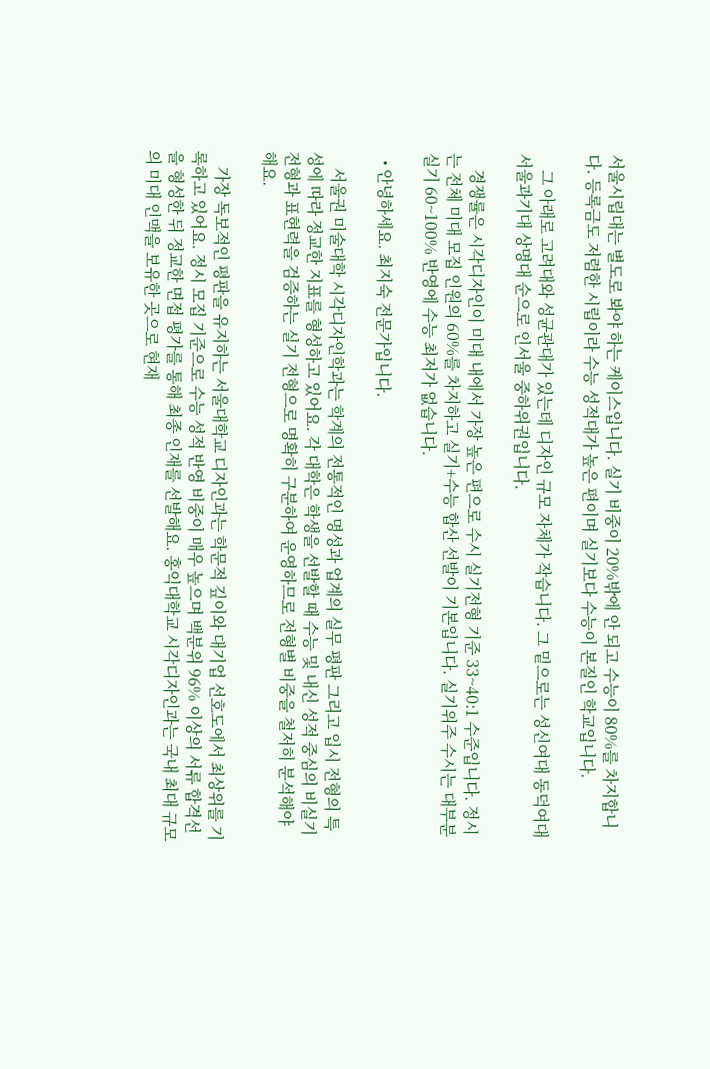서울시립대는 별도로 봐야 하는 케이스입니다. 실기 비중이 20%밖에 안 되고 수능이 80%를 차지합니다. 등록금도 저렴한 시립이라 수능 성적대가 높은 편이며 실기보다 수능이 본질인 학교입니다.

    그 아래로 고려대와 성균관대가 있는데 디자인 규모 자체가 작습니다. 그 밑으로는 성신여대 동덕여대 서울과기대 상명대 순으로 인서울 중하위권입니다.

    경쟁률은 시각디자인이 미대 내에서 가장 높은 편으로 수시 실기전형 기준 33~40:1 수준입니다. 정시는 전체 미대 모집 인원의 60%를 차지하고 실기+수능 합산 선발이 기본입니다. 실기위주 수시는 대부분 실기 60~100% 반영에 수능 최저가 없습니다.

  • 안녕하세요. 최지숙 전문가입니다.

    서울권 미술대학 시각디자인학과는 학계의 전통적인 명성과 업계의 실무 평판 그리고 입시 전형의 특성에 따라 정교한 지표를 형성하고 있어요. 각 대학은 학생을 선발할 때 수능 및 내신 성적 중심의 비실기 전형과 표현력을 검증하는 실기 전형으로 명확히 구분하여 운영하므로 전형별 비중을 철저히 분석해야 해요.

    가장 독보적인 평판을 유지하는 서울대학교 디자인과는 학문적 깊이와 대기업 선호도에서 최상위를 기록하고 있어요. 정시 모집 기준으로 수능 성적 반영 비중이 매우 높으며 백분위 96% 이상의 서류 합격선을 형성한 뒤 정교한 면접 평가를 통해 최종 인재를 선발해요. 홍익대학교 시각디자인과는 국내 최대 규모의 미대 인맥을 보유한 곳으로 현재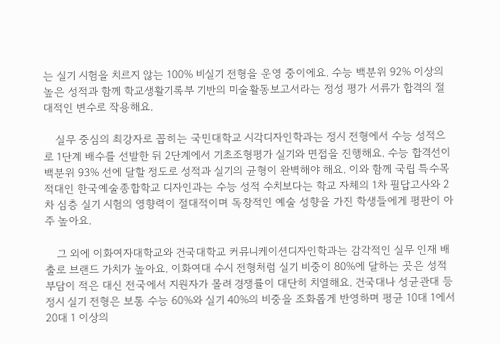는 실기 시험을 치르지 않는 100% 비실기 전형을 운영 중이에요. 수능 백분위 92% 이상의 높은 성적과 함께 학교생활기록부 기반의 미술활동보고서라는 정성 평가 서류가 합격의 절대적인 변수로 작용해요.

    실무 중심의 최강자로 꼽히는 국민대학교 시각디자인학과는 정시 전형에서 수능 성적으로 1단계 배수를 선발한 뒤 2단계에서 기초조형평가 실기와 면접을 진행해요. 수능 합격선이 백분위 93% 선에 달할 정도로 성적과 실기의 균형이 완벽해야 해요. 이와 함께 국립 특수목적대인 한국예술종합학교 디자인과는 수능 성적 수치보다는 학교 자체의 1차 필답고사와 2차 심층 실기 시험의 영향력이 절대적이며 독창적인 예술 성향을 가진 학생들에게 평판이 아주 높아요.

    그 외에 이화여자대학교와 건국대학교 커뮤니케이션디자인학과는 감각적인 실무 인재 배출로 브랜드 가치가 높아요. 이화여대 수시 전형처럼 실기 비중이 80%에 달하는 곳은 성적 부담이 적은 대신 전국에서 지원자가 몰려 경쟁률이 대단히 치열해요. 건국대나 성균관대 등 정시 실기 전형은 보통 수능 60%와 실기 40%의 비중을 조화롭게 반영하며 평균 10대 1에서 20대 1 이상의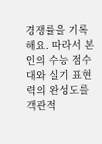경쟁률을 기록해요. 따라서 본인의 수능 점수대와 실기 표현력의 완성도를 객관적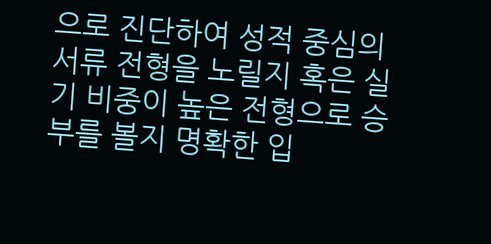으로 진단하여 성적 중심의 서류 전형을 노릴지 혹은 실기 비중이 높은 전형으로 승부를 볼지 명확한 입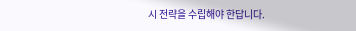시 전략을 수립해야 한답니다.